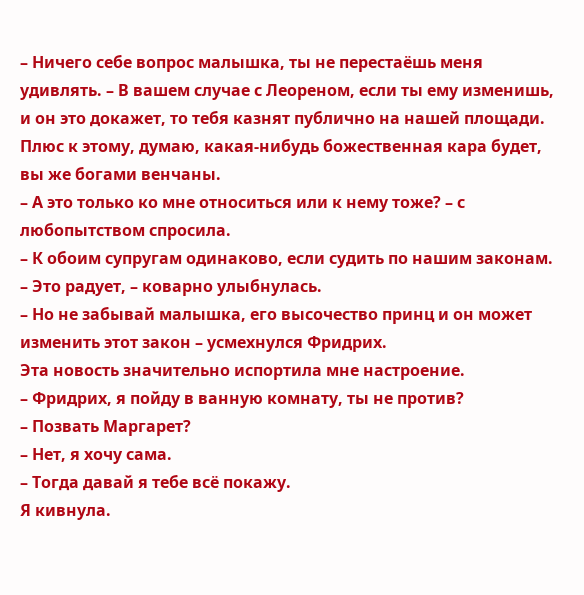– Ничего себе вопрос малышка, ты не перестаёшь меня удивлять. – В вашем случае с Леореном, если ты ему изменишь, и он это докажет, то тебя казнят публично на нашей площади. Плюс к этому, думаю, какая-нибудь божественная кара будет, вы же богами венчаны.
– А это только ко мне относиться или к нему тоже? – с любопытством спросила.
– К обоим супругам одинаково, если судить по нашим законам.
– Это радует, – коварно улыбнулась.
– Но не забывай малышка, его высочество принц и он может изменить этот закон – усмехнулся Фридрих.
Эта новость значительно испортила мне настроение.
– Фридрих, я пойду в ванную комнату, ты не против?
– Позвать Маргарет?
– Нет, я хочу сама.
– Тогда давай я тебе всё покажу.
Я кивнула.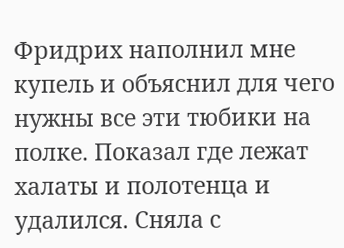Фридрих наполнил мне купель и объяснил для чего нужны все эти тюбики на полке. Показал где лежат халаты и полотенца и удалился. Сняла с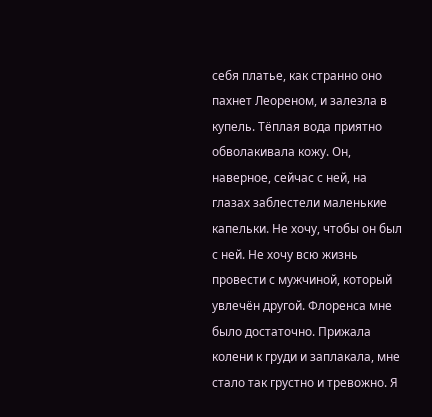себя платье, как странно оно пахнет Леореном, и залезла в купель. Тёплая вода приятно обволакивала кожу. Он, наверное, сейчас с ней, на глазах заблестели маленькие капельки. Не хочу, чтобы он был с ней. Не хочу всю жизнь провести с мужчиной, который увлечён другой. Флоренса мне было достаточно. Прижала колени к груди и заплакала, мне стало так грустно и тревожно. Я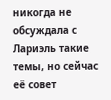никогда не обсуждала с Лариэль такие темы, но сейчас её совет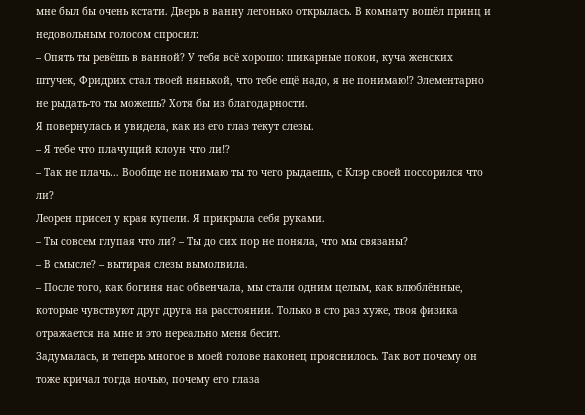мне был бы очень кстати. Дверь в ванну легонько открылась. В комнату вошёл принц и недовольным голосом спросил:
– Опять ты ревёшь в ванной? У тебя всё хорошо: шикарные покои, куча женских штучек, Фридрих стал твоей нянькой, что тебе ещё надо, я не понимаю!? Элементарно не рыдать-то ты можешь? Хотя бы из благодарности.
Я повернулась и увидела, как из его глаз текут слезы.
– Я тебе что плачущий клоун что ли!?
– Так не плачь… Вообще не понимаю ты то чего рыдаешь, с Клэр своей поссорился что ли?
Леорен присел у края купели. Я прикрыла себя руками.
– Ты совсем глупая что ли? – Ты до сих пор не поняла, что мы связаны?
– В смысле? – вытирая слезы вымолвила.
– После того, как богиня нас обвенчала, мы стали одним целым, как влюблённые, которые чувствуют друг друга на расстоянии. Только в сто раз хуже, твоя физика отражается на мне и это нереально меня бесит.
Задумалась, и теперь многое в моей голове наконец прояснилось. Так вот почему он тоже кричал тогда ночью, почему его глаза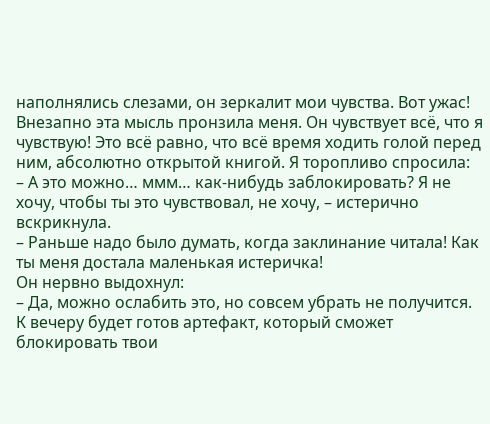наполнялись слезами, он зеркалит мои чувства. Вот ужас! Внезапно эта мысль пронзила меня. Он чувствует всё, что я чувствую! Это всё равно, что всё время ходить голой перед ним, абсолютно открытой книгой. Я торопливо спросила:
– А это можно… ммм… как-нибудь заблокировать? Я не хочу, чтобы ты это чувствовал, не хочу, – истерично вскрикнула.
– Раньше надо было думать, когда заклинание читала! Как ты меня достала маленькая истеричка!
Он нервно выдохнул:
– Да, можно ослабить это, но совсем убрать не получится. К вечеру будет готов артефакт, который сможет блокировать твои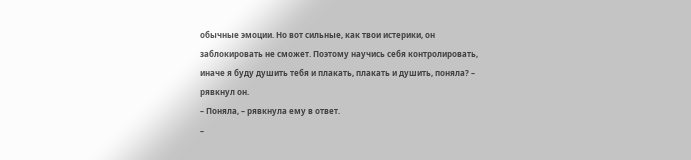обычные эмоции. Но вот сильные, как твои истерики, он заблокировать не сможет. Поэтому научись себя контролировать, иначе я буду душить тебя и плакать, плакать и душить, поняла? – рявкнул он.
– Поняла, – рявкнула ему в ответ.
–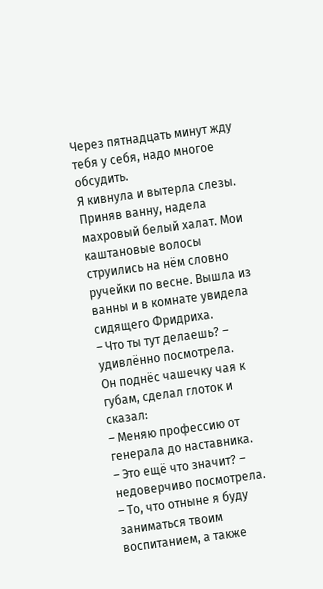Через пятнадцать минут жду тебя у себя, надо многое обсудить.
Я кивнула и вытерла слезы. Приняв ванну, надела махровый белый халат. Мои каштановые волосы струились на нём словно ручейки по весне. Вышла из ванны и в комнате увидела сидящего Фридриха.
– Что ты тут делаешь? – удивлённо посмотрела.
Он поднёс чашечку чая к губам, сделал глоток и сказал:
– Меняю профессию от генерала до наставника.
– Это ещё что значит? – недоверчиво посмотрела.
– То, что отныне я буду заниматься твоим воспитанием, а также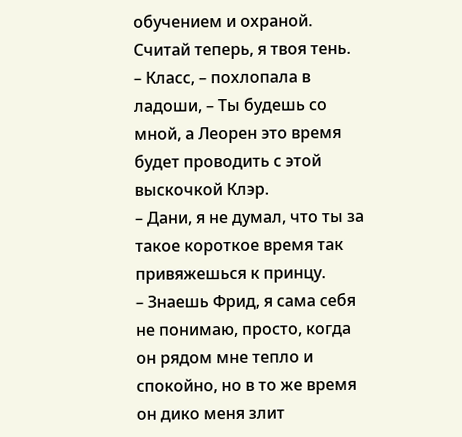обучением и охраной. Считай теперь, я твоя тень.
– Класс, – похлопала в ладоши, – Ты будешь со мной, а Леорен это время будет проводить с этой выскочкой Клэр.
– Дани, я не думал, что ты за такое короткое время так привяжешься к принцу.
– Знаешь Фрид, я сама себя не понимаю, просто, когда он рядом мне тепло и спокойно, но в то же время он дико меня злит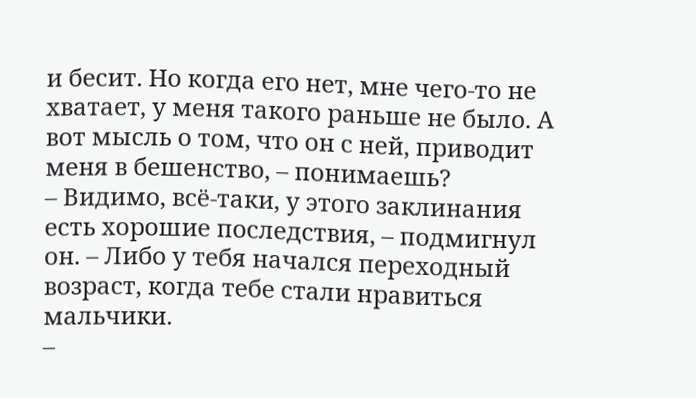и бесит. Но когда его нет, мне чего-то не хватает, у меня такого раньше не было. А вот мысль о том, что он с ней, приводит меня в бешенство, – понимаешь?
– Видимо, всё-таки, у этого заклинания есть хорошие последствия, – подмигнул он. – Либо у тебя начался переходный возраст, когда тебе стали нравиться мальчики.
–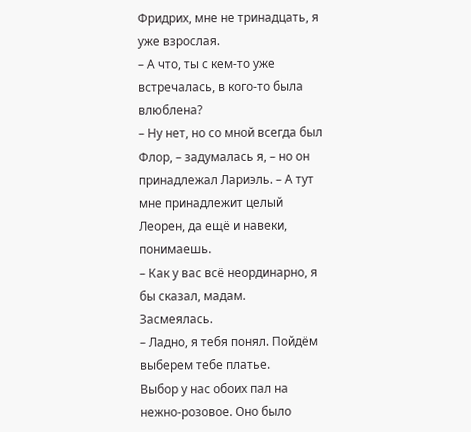Фридрих, мне не тринадцать, я уже взрослая.
– А что, ты с кем-то уже встречалась, в кого-то была влюблена?
– Ну нет, но со мной всегда был Флор, – задумалась я, – но он принадлежал Лариэль. – А тут мне принадлежит целый Леорен, да ещё и навеки, понимаешь.
– Как у вас всё неординарно, я бы сказал, мадам.
Засмеялась.
– Ладно, я тебя понял. Пойдём выберем тебе платье.
Выбор у нас обоих пал на нежно-розовое. Оно было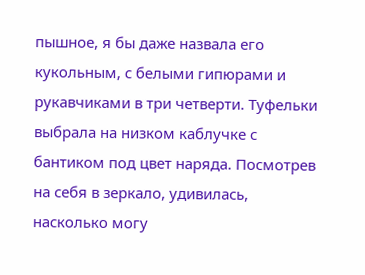пышное, я бы даже назвала его кукольным, с белыми гипюрами и рукавчиками в три четверти. Туфельки выбрала на низком каблучке с бантиком под цвет наряда. Посмотрев на себя в зеркало, удивилась, насколько могу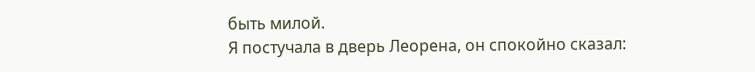быть милой.
Я постучала в дверь Леорена, он спокойно сказал: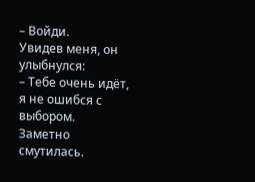– Войди.
Увидев меня, он улыбнулся:
– Тебе очень идёт, я не ошибся с выбором.
Заметно смутилась.